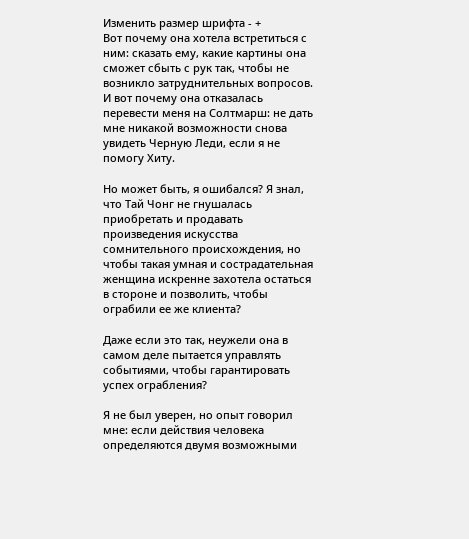Изменить размер шрифта - +
Вот почему она хотела встретиться с ним: сказать ему, какие картины она сможет сбыть с рук так, чтобы не возникло затруднительных вопросов. И вот почему она отказалась перевести меня на Солтмарш: не дать мне никакой возможности снова увидеть Черную Леди, если я не помогу Хиту.

Но может быть, я ошибался? Я знал, что Тай Чонг не гнушалась приобретать и продавать произведения искусства сомнительного происхождения, но чтобы такая умная и сострадательная женщина искренне захотела остаться в стороне и позволить, чтобы ограбили ее же клиента?

Даже если это так, неужели она в самом деле пытается управлять событиями, чтобы гарантировать успех ограбления?

Я не был уверен, но опыт говорил мне: если действия человека определяются двумя возможными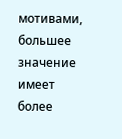мотивами, большее значение имеет более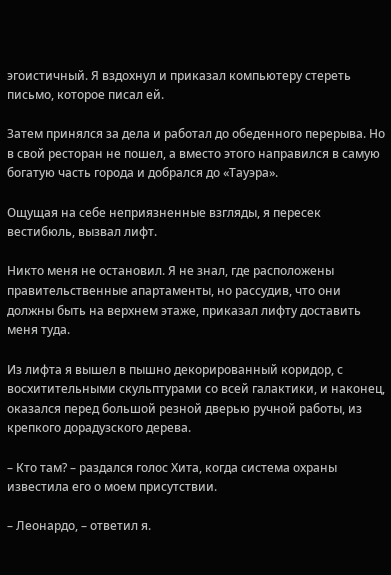эгоистичный. Я вздохнул и приказал компьютеру стереть письмо, которое писал ей.

Затем принялся за дела и работал до обеденного перерыва. Но в свой ресторан не пошел, а вместо этого направился в самую богатую часть города и добрался до «Тауэра».

Ощущая на себе неприязненные взгляды, я пересек вестибюль, вызвал лифт.

Никто меня не остановил. Я не знал, где расположены правительственные апартаменты, но рассудив, что они должны быть на верхнем этаже, приказал лифту доставить меня туда.

Из лифта я вышел в пышно декорированный коридор, с восхитительными скульптурами со всей галактики, и наконец, оказался перед большой резной дверью ручной работы, из крепкого дорадузского дерева.

– Кто там? – раздался голос Хита, когда система охраны известила его о моем присутствии.

– Леонардо, – ответил я.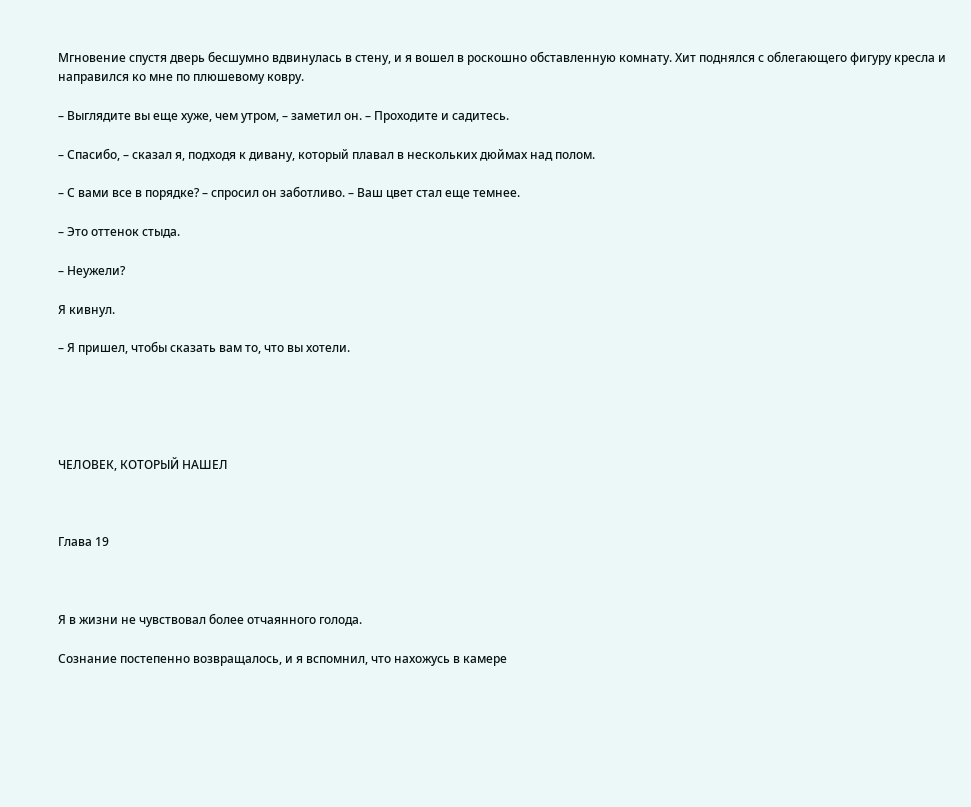Мгновение спустя дверь бесшумно вдвинулась в стену, и я вошел в роскошно обставленную комнату. Хит поднялся с облегающего фигуру кресла и направился ко мне по плюшевому ковру.

– Выглядите вы еще хуже, чем утром, – заметил он. – Проходите и садитесь.

– Спасибо, – сказал я, подходя к дивану, который плавал в нескольких дюймах над полом.

– С вами все в порядке? – спросил он заботливо. – Ваш цвет стал еще темнее.

– Это оттенок стыда.

– Неужели?

Я кивнул.

– Я пришел, чтобы сказать вам то, что вы хотели.





ЧЕЛОВЕК, КОТОРЫЙ НАШЕЛ



Глава 19



Я в жизни не чувствовал более отчаянного голода.

Сознание постепенно возвращалось, и я вспомнил, что нахожусь в камере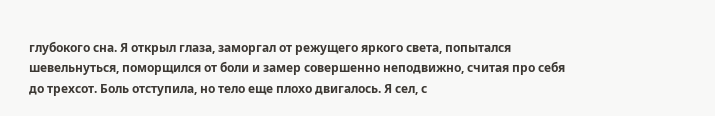глубокого сна. Я открыл глаза, заморгал от режущего яркого света, попытался шевельнуться, поморщился от боли и замер совершенно неподвижно, считая про себя до трехсот. Боль отступила, но тело еще плохо двигалось. Я сел, с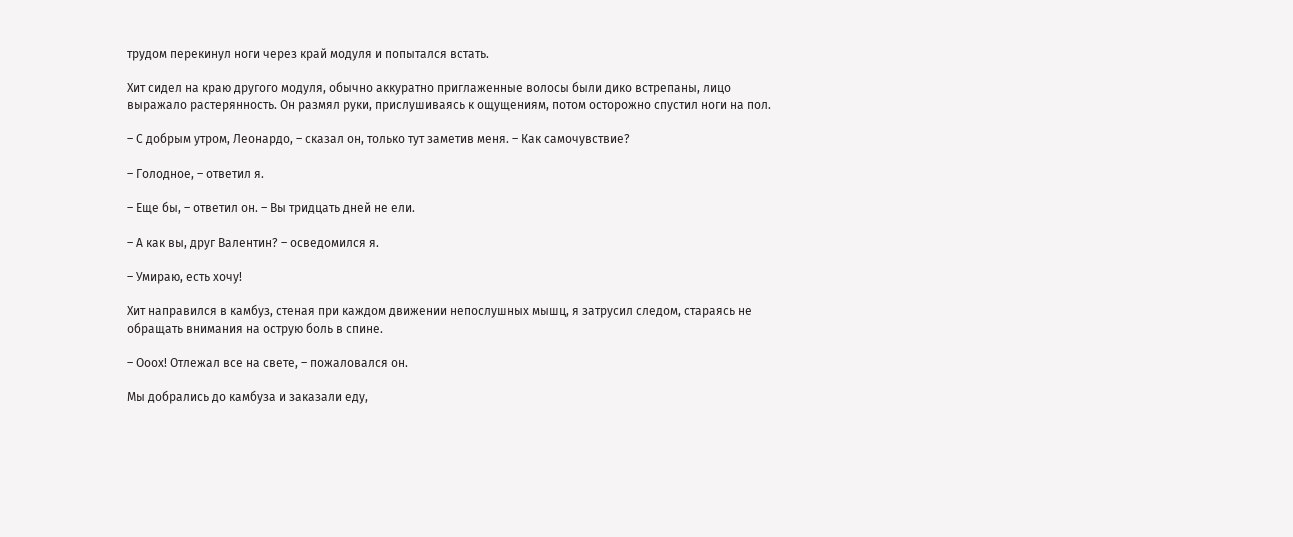трудом перекинул ноги через край модуля и попытался встать.

Хит сидел на краю другого модуля, обычно аккуратно приглаженные волосы были дико встрепаны, лицо выражало растерянность. Он размял руки, прислушиваясь к ощущениям, потом осторожно спустил ноги на пол.

– С добрым утром, Леонардо, – сказал он, только тут заметив меня. – Как самочувствие?

– Голодное, – ответил я.

– Еще бы, – ответил он. – Вы тридцать дней не ели.

– А как вы, друг Валентин? – осведомился я.

– Умираю, есть хочу!

Хит направился в камбуз, стеная при каждом движении непослушных мышц, я затрусил следом, стараясь не обращать внимания на острую боль в спине.

– Ооох! Отлежал все на свете, – пожаловался он.

Мы добрались до камбуза и заказали еду,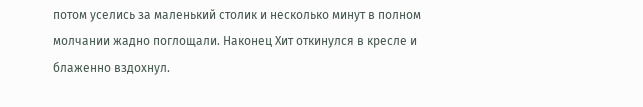потом уселись за маленький столик и несколько минут в полном молчании жадно поглощали. Наконец Хит откинулся в кресле и блаженно вздохнул.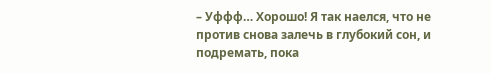– Уффф… Хорошо! Я так наелся, что не против снова залечь в глубокий сон, и подремать, пока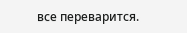все переварится.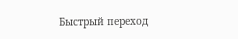Быстрый переход